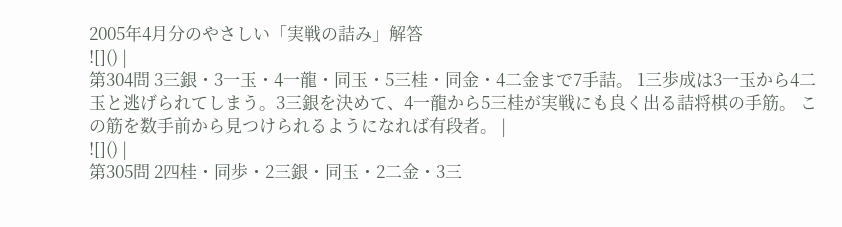2005年4月分のやさしい「実戦の詰み」解答
![]() |
第304問 3三銀・3一玉・4一龍・同玉・5三桂・同金・4二金まで7手詰。 1三歩成は3一玉から4二玉と逃げられてしまう。3三銀を決めて、4一龍から5三桂が実戦にも良く出る詰将棋の手筋。 この筋を数手前から見つけられるようになれば有段者。 |
![]() |
第305問 2四桂・同歩・2三銀・同玉・2二金・3三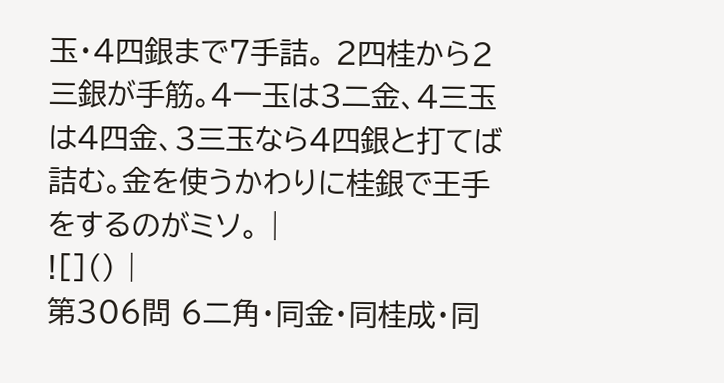玉・4四銀まで7手詰。 2四桂から2三銀が手筋。4一玉は3二金、4三玉は4四金、3三玉なら4四銀と打てば詰む。金を使うかわりに桂銀で王手をするのがミソ。 |
![]() |
第306問 6二角・同金・同桂成・同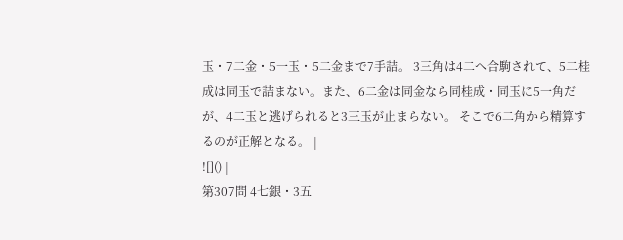玉・7二金・5一玉・5二金まで7手詰。 3三角は4二へ合駒されて、5二桂成は同玉で詰まない。また、6二金は同金なら同桂成・同玉に5一角だが、4二玉と逃げられると3三玉が止まらない。 そこで6二角から精算するのが正解となる。 |
![]() |
第307問 4七銀・3五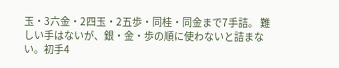玉・3六金・2四玉・2五歩・同桂・同金まで7手詰。 難しい手はないが、銀・金・歩の順に使わないと詰まない。初手4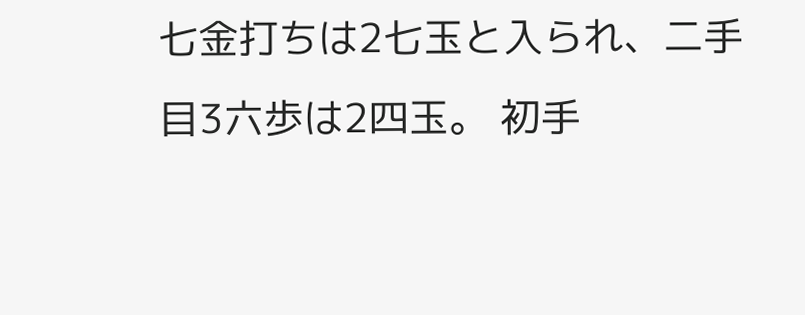七金打ちは2七玉と入られ、二手目3六歩は2四玉。 初手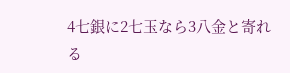4七銀に2七玉なら3八金と寄れる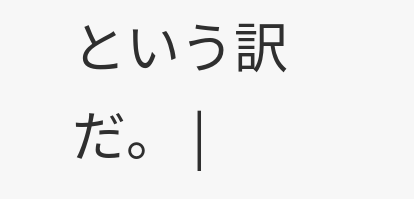という訳だ。 |